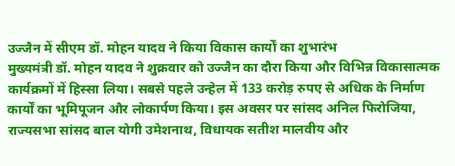उज्जैन में सीएम डॉ. मोहन यादव ने किया विकास कार्यों का शुभारंभ
मुख्यमंत्री डॉ. मोहन यादव ने शुक्रवार को उज्जैन का दौरा किया और विभिन्न विकासात्मक कार्यक्रमों में हिस्सा लिया। सबसे पहले उन्हेल में 133 करोड़ रुपए से अधिक के निर्माण कार्यों का भूमिपूजन और लोकार्पण किया। इस अवसर पर सांसद अनिल फिरोजिया, राज्यसभा सांसद बाल योगी उमेशनाथ, विधायक सतीश मालवीय और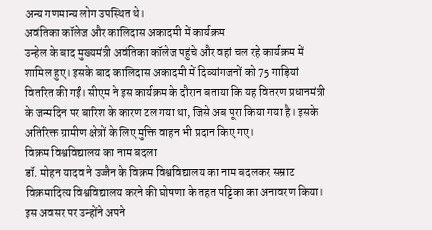अन्य गणमान्य लोग उपस्थित थे।
अवंतिका कॉलेज और कालिदास अकादमी में कार्यक्रम
उन्हेल के बाद मुख्यमंत्री अवंतिका कॉलेज पहुंचे और वहां चल रहे कार्यक्रम में शामिल हुए। इसके बाद कालिदास अकादमी में दिव्यांगजनों को 75 गाड़ियां वितरित की गईं। सीएम ने इस कार्यक्रम के दौरान बताया कि यह वितरण प्रधानमंत्री के जन्मदिन पर बारिश के कारण टल गया था, जिसे अब पूरा किया गया है। इसके अतिरिक्त ग्रामीण क्षेत्रों के लिए मुक्ति वाहन भी प्रदान किए गए।
विक्रम विश्वविद्यालय का नाम बदला
डॉ. मोहन यादव ने उज्जैन के विक्रम विश्वविद्यालय का नाम बदलकर सम्राट विक्रमादित्य विश्वविद्यालय करने की घोषणा के तहत पट्टिका का अनावरण किया। इस अवसर पर उन्होंने अपने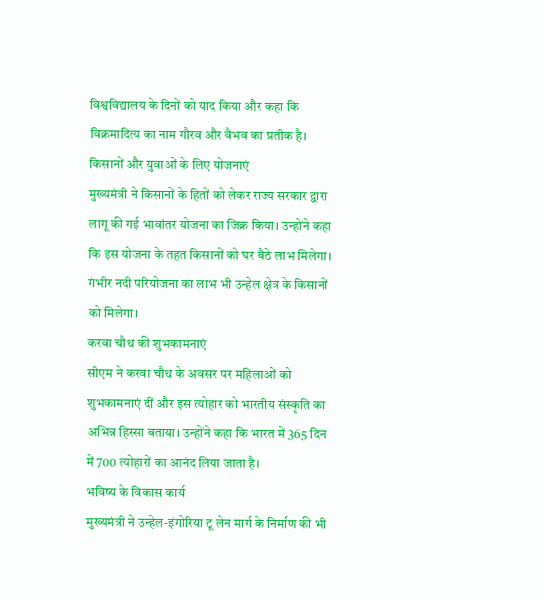विश्वविद्यालय के दिनों को याद किया और कहा कि विक्रमादित्य का नाम गौरव और वैभव का प्रतीक है।
किसानों और युवाओं के लिए योजनाएं
मुख्यमंत्री ने किसानों के हितों को लेकर राज्य सरकार द्वारा लागू की गई भावांतर योजना का जिक्र किया। उन्होंने कहा कि इस योजना के तहत किसानों को घर बैठे लाभ मिलेगा। गंभीर नदी परियोजना का लाभ भी उन्हेल क्षेत्र के किसानों को मिलेगा।
करवा चौथ की शुभकामनाएं
सीएम ने करवा चौथ के अवसर पर महिलाओं को शुभकामनाएं दीं और इस त्योहार को भारतीय संस्कृति का अभिन्न हिस्सा बताया। उन्होंने कहा कि भारत में 365 दिन में 700 त्योहारों का आनंद लिया जाता है।
भविष्य के विकास कार्य
मुख्यमंत्री ने उन्हेल-इंगोरिया टू लेन मार्ग के निर्माण की भी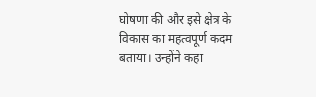घोषणा की और इसे क्षेत्र के विकास का महत्वपूर्ण कदम बताया। उन्होंने कहा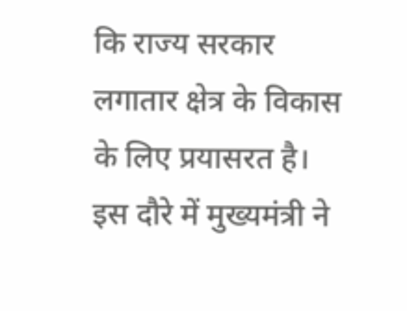कि राज्य सरकार लगातार क्षेत्र के विकास के लिए प्रयासरत है।
इस दौरे में मुख्यमंत्री ने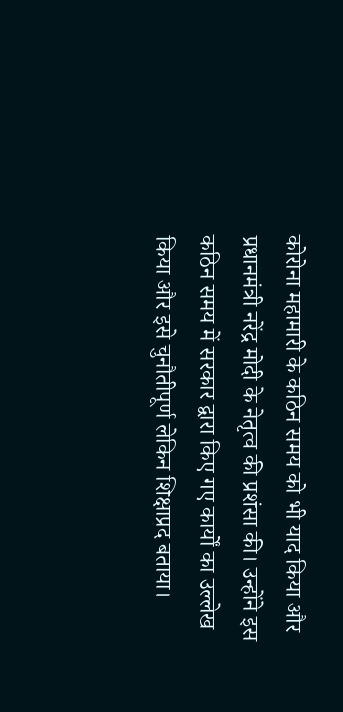कोरोना महामारी के कठिन समय को भी याद किया और प्रधानमंत्री नरेंद्र मोदी के नेतृत्व की प्रशंसा की। उन्होंने इस कठिन समय में सरकार द्वारा किए गए कार्यों का उल्लेख किया और इसे चुनौतीपूर्ण लेकिन शिक्षाप्रद बताया।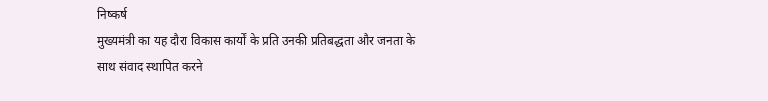निष्कर्ष
मुख्यमंत्री का यह दौरा विकास कार्यों के प्रति उनकी प्रतिबद्धता और जनता के साथ संवाद स्थापित करने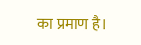का प्रमाण है।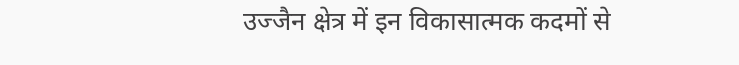उज्जैन क्षेत्र में इन विकासात्मक कदमों से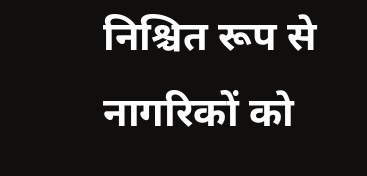निश्चित रूप से नागरिकों को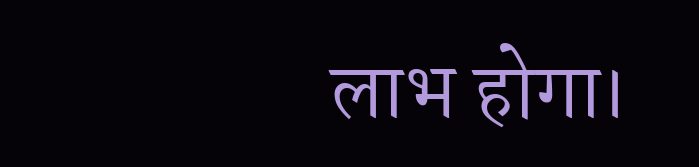लाभ होगा।